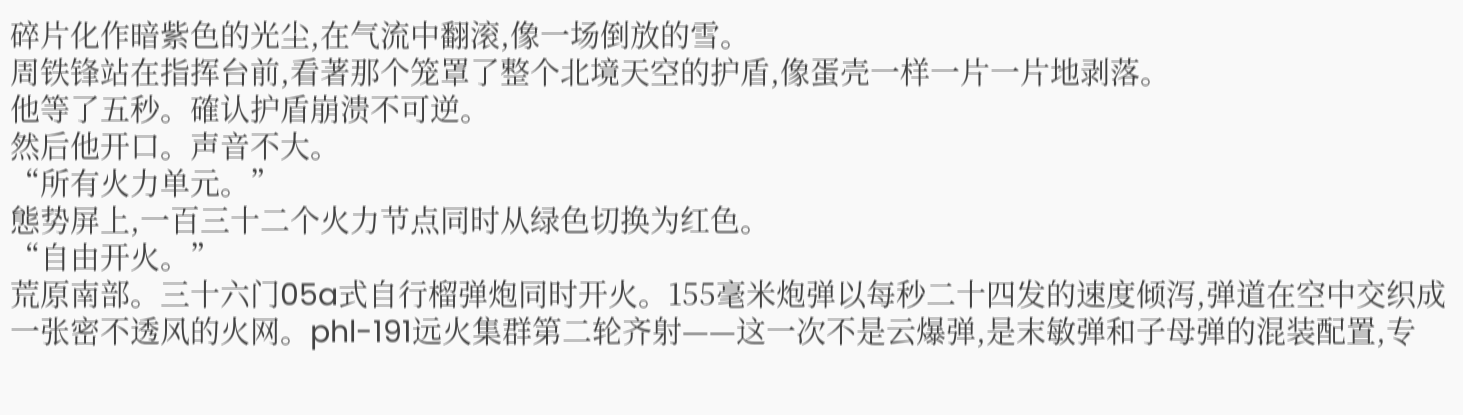碎片化作暗紫色的光尘,在气流中翻滚,像一场倒放的雪。
周铁锋站在指挥台前,看著那个笼罩了整个北境天空的护盾,像蛋壳一样一片一片地剥落。
他等了五秒。確认护盾崩溃不可逆。
然后他开口。声音不大。
“所有火力单元。”
態势屏上,一百三十二个火力节点同时从绿色切换为红色。
“自由开火。”
荒原南部。三十六门05a式自行榴弹炮同时开火。155毫米炮弹以每秒二十四发的速度倾泻,弹道在空中交织成一张密不透风的火网。phl-191远火集群第二轮齐射——这一次不是云爆弹,是末敏弹和子母弹的混装配置,专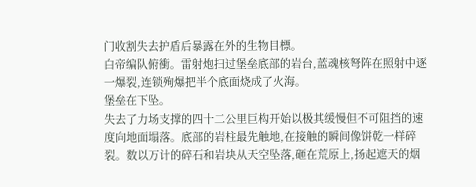门收割失去护盾后暴露在外的生物目標。
白帝编队俯衝。雷射炮扫过堡垒底部的岩台,蓝魂核弩阵在照射中逐一爆裂,连锁殉爆把半个底面烧成了火海。
堡垒在下坠。
失去了力场支撑的四十二公里巨构开始以极其缓慢但不可阻挡的速度向地面塌落。底部的岩柱最先触地,在接触的瞬间像饼乾一样碎裂。数以万计的碎石和岩块从天空坠落,砸在荒原上,扬起遮天的烟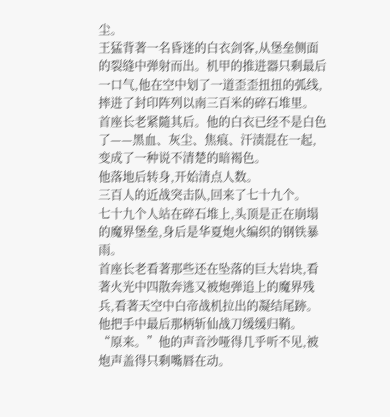尘。
王猛背著一名昏迷的白衣剑客,从堡垒侧面的裂缝中弹射而出。机甲的推进器只剩最后一口气,他在空中划了一道歪歪扭扭的弧线,摔进了封印阵列以南三百米的碎石堆里。
首座长老紧隨其后。他的白衣已经不是白色了——黑血、灰尘、焦痕、汗渍混在一起,变成了一种说不清楚的暗褐色。
他落地后转身,开始清点人数。
三百人的近战突击队,回来了七十九个。
七十九个人站在碎石堆上,头顶是正在崩塌的魔界堡垒,身后是华夏炮火编织的钢铁暴雨。
首座长老看著那些还在坠落的巨大岩块,看著火光中四散奔逃又被炮弹追上的魔界残兵,看著天空中白帝战机拉出的凝结尾跡。
他把手中最后那柄斩仙战刀缓缓归鞘。
“原来。”他的声音沙哑得几乎听不见,被炮声盖得只剩嘴唇在动。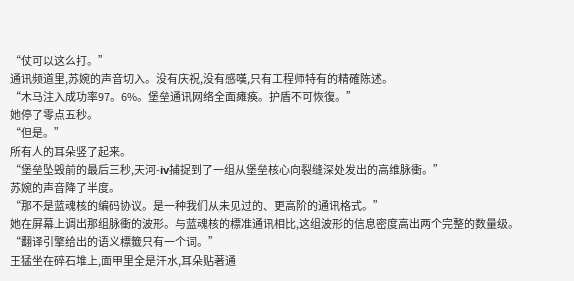“仗可以这么打。”
通讯频道里,苏婉的声音切入。没有庆祝,没有感嘆,只有工程师特有的精確陈述。
“木马注入成功率97。6%。堡垒通讯网络全面瘫痪。护盾不可恢復。”
她停了零点五秒。
“但是。”
所有人的耳朵竖了起来。
“堡垒坠毁前的最后三秒,天河-iv捕捉到了一组从堡垒核心向裂缝深处发出的高维脉衝。”
苏婉的声音降了半度。
“那不是蓝魂核的编码协议。是一种我们从未见过的、更高阶的通讯格式。”
她在屏幕上调出那组脉衝的波形。与蓝魂核的標准通讯相比,这组波形的信息密度高出两个完整的数量级。
“翻译引擎给出的语义標籤只有一个词。”
王猛坐在碎石堆上,面甲里全是汗水,耳朵贴著通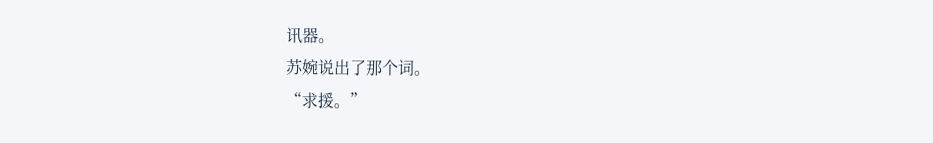讯器。
苏婉说出了那个词。
“求援。”